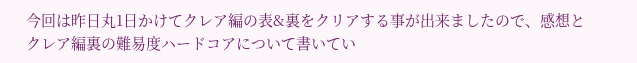今回は昨日丸1日かけてクレア編の表&裏をクリアする事が出来ましたので、感想とクレア編裏の難易度ハードコアについて書いてい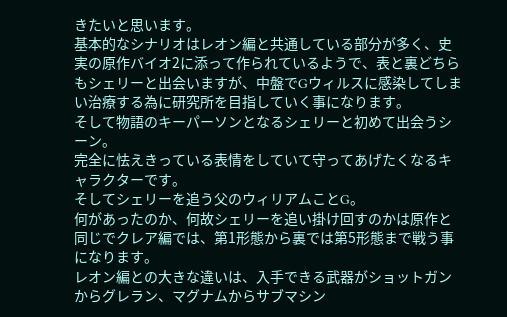きたいと思います。
基本的なシナリオはレオン編と共通している部分が多く、史実の原作バイオ2に添って作られているようで、表と裏どちらもシェリーと出会いますが、中盤でGウィルスに感染してしまい治療する為に研究所を目指していく事になります。
そして物語のキーパーソンとなるシェリーと初めて出会うシーン。
完全に怯えきっている表情をしていて守ってあげたくなるキャラクターです。
そしてシェリーを追う父のウィリアムことG。
何があったのか、何故シェリーを追い掛け回すのかは原作と同じでクレア編では、第1形態から裏では第5形態まで戦う事になります。
レオン編との大きな違いは、入手できる武器がショットガンからグレラン、マグナムからサブマシン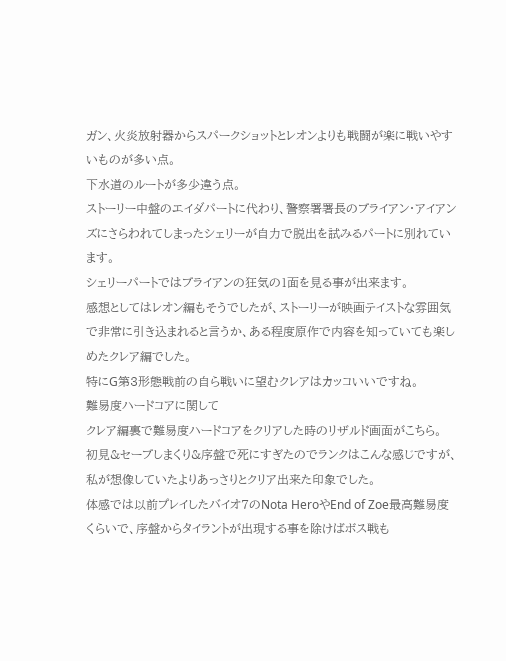ガン、火炎放射器からスパークショットとレオンよりも戦闘が楽に戦いやすいものが多い点。
下水道のルートが多少違う点。
ストーリー中盤のエイダパートに代わり、警察署署長のブライアン・アイアンズにさらわれてしまったシェリーが自力で脱出を試みるパートに別れています。
シェリーパートではブライアンの狂気の1面を見る事が出来ます。
感想としてはレオン編もそうでしたが、ストーリーが映画テイストな雰囲気で非常に引き込まれると言うか、ある程度原作で内容を知っていても楽しめたクレア編でした。
特にG第3形態戦前の自ら戦いに望むクレアはカッコいいですね。
難易度ハードコアに関して
クレア編裏で難易度ハードコアをクリアした時のリザルド画面がこちら。
初見&セーブしまくり&序盤で死にすぎたのでランクはこんな感じですが、私が想像していたよりあっさりとクリア出来た印象でした。
体感では以前プレイしたバイオ7のNota HeroやEnd of Zoe最高難易度くらいで、序盤からタイラントが出現する事を除けばボス戦も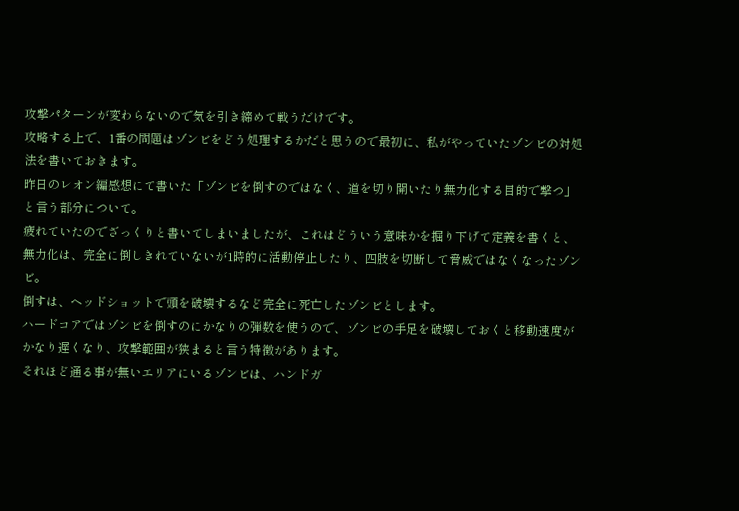攻撃パターンが変わらないので気を引き締めて戦うだけです。
攻略する上で、1番の問題はゾンビをどう処理するかだと思うので最初に、私がやっていたゾンビの対処法を書いておきます。
昨日のレオン編感想にて書いた「ゾンビを倒すのではなく、道を切り開いたり無力化する目的で撃つ」と言う部分について。
疲れていたのでざっくりと書いてしまいましたが、これはどういう意味かを掘り下げて定義を書くと、
無力化は、完全に倒しきれていないが1時的に活動停止したり、四肢を切断して脅威ではなくなったゾンビ。
倒すは、ヘッドショットで頭を破壊するなど完全に死亡したゾンビとします。
ハードコアではゾンビを倒すのにかなりの弾数を使うので、ゾンビの手足を破壊しておくと移動速度がかなり遅くなり、攻撃範囲が狭まると言う特徴があります。
それほど通る事が無いエリアにいるゾンビは、ハンドガ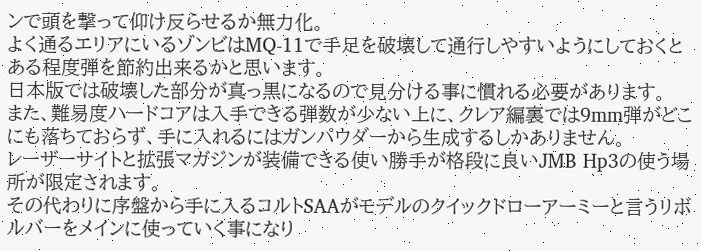ンで頭を撃って仰け反らせるか無力化。
よく通るエリアにいるゾンビはMQ-11で手足を破壊して通行しやすいようにしておくとある程度弾を節約出来るかと思います。
日本版では破壊した部分が真っ黒になるので見分ける事に慣れる必要があります。
また、難易度ハードコアは入手できる弾数が少ない上に、クレア編裏では9mm弾がどこにも落ちておらず、手に入れるにはガンパウダーから生成するしかありません。
レーザーサイトと拡張マガジンが装備できる使い勝手が格段に良いJMB Hp3の使う場所が限定されます。
その代わりに序盤から手に入るコルトSAAがモデルのクイックドローアーミーと言うリボルバーをメインに使っていく事になり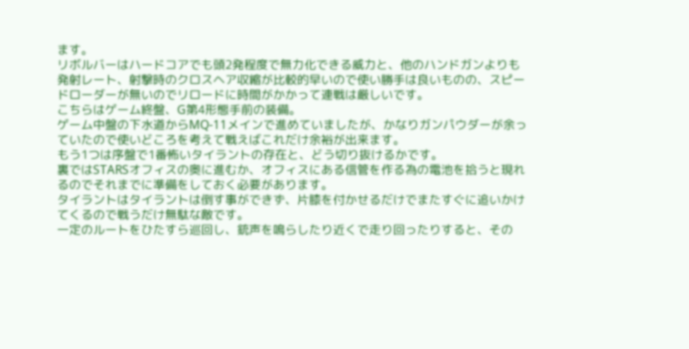ます。
リボルバーはハードコアでも頭2発程度で無力化できる威力と、他のハンドガンよりも発射レート、射撃時のクロスヘア収縮が比較的早いので使い勝手は良いものの、スピードローダーが無いのでリロードに時間がかかって連戦は厳しいです。
こちらはゲーム終盤、G第4形態手前の装備。
ゲーム中盤の下水道からMQ-11メインで進めていましたが、かなりガンパウダーが余っていたので使いどころを考えて戦えばこれだけ余裕が出来ます。
もう1つは序盤で1番怖いタイラントの存在と、どう切り抜けるかです。
裏ではSTARSオフィスの奥に進むか、オフィスにある信管を作る為の電池を拾うと現れるのでそれまでに準備をしておく必要があります。
タイラントはタイラントは倒す事ができず、片膝を付かせるだけでまたすぐに追いかけてくるので戦うだけ無駄な敵です。
一定のルートをひたすら巡回し、銃声を鳴らしたり近くで走り回ったりすると、その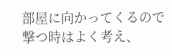部屋に向かってくるので撃つ時はよく考え、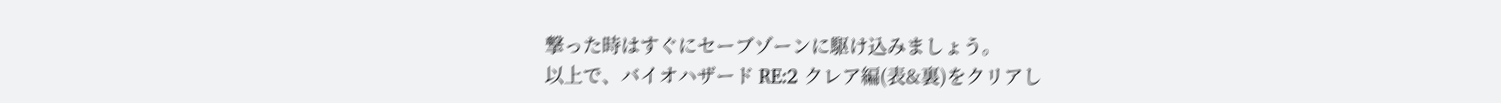撃った時はすぐにセーブゾーンに駆け込みましょう。
以上で、バイオハザード RE:2 クレア編(表&裏)をクリアし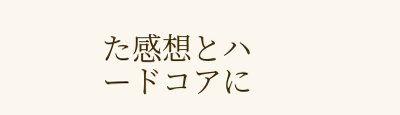た感想とハードコアに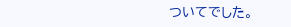ついてでした。